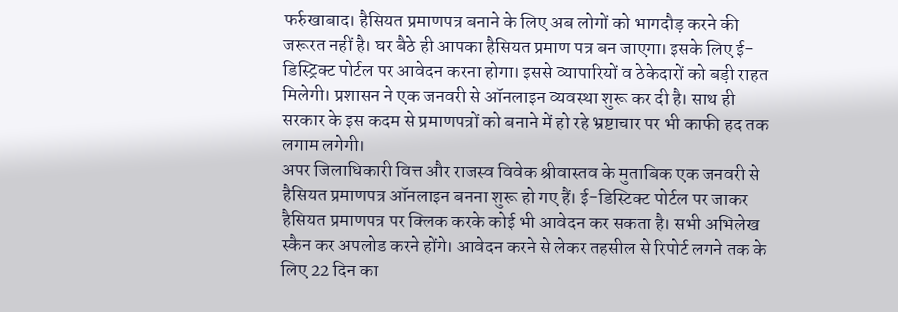फर्रुखाबाद। हैसियत प्रमाणपत्र बनाने के लिए अब लोगों को भागदौड़ करने की जरूरत नहीं है। घर बैठे ही आपका हैसियत प्रमाण पत्र बन जाएगा। इसके लिए ई-डिस्ट्रिक्ट पोर्टल पर आवेदन करना होगा। इससे व्यापारियों व ठेकेदारों को बड़ी राहत मिलेगी। प्रशासन ने एक जनवरी से ऑनलाइन व्यवस्था शुरू कर दी है। साथ ही सरकार के इस कदम से प्रमाणपत्रों को बनाने में हो रहे भ्रष्टाचार पर भी काफी हद तक लगाम लगेगी।
अपर जिलाधिकारी वित्त और राजस्व विवेक श्रीवास्तव के मुताबिक एक जनवरी से हैसियत प्रमाणपत्र ऑनलाइन बनना शुरू हो गए हैं। ई-डिस्टिक्ट पोर्टल पर जाकर हैसियत प्रमाणपत्र पर क्लिक करके कोई भी आवेदन कर सकता है। सभी अभिलेख स्कैन कर अपलोड करने होंगे। आवेदन करने से लेकर तहसील से रिपोर्ट लगने तक के लिए 22 दिन का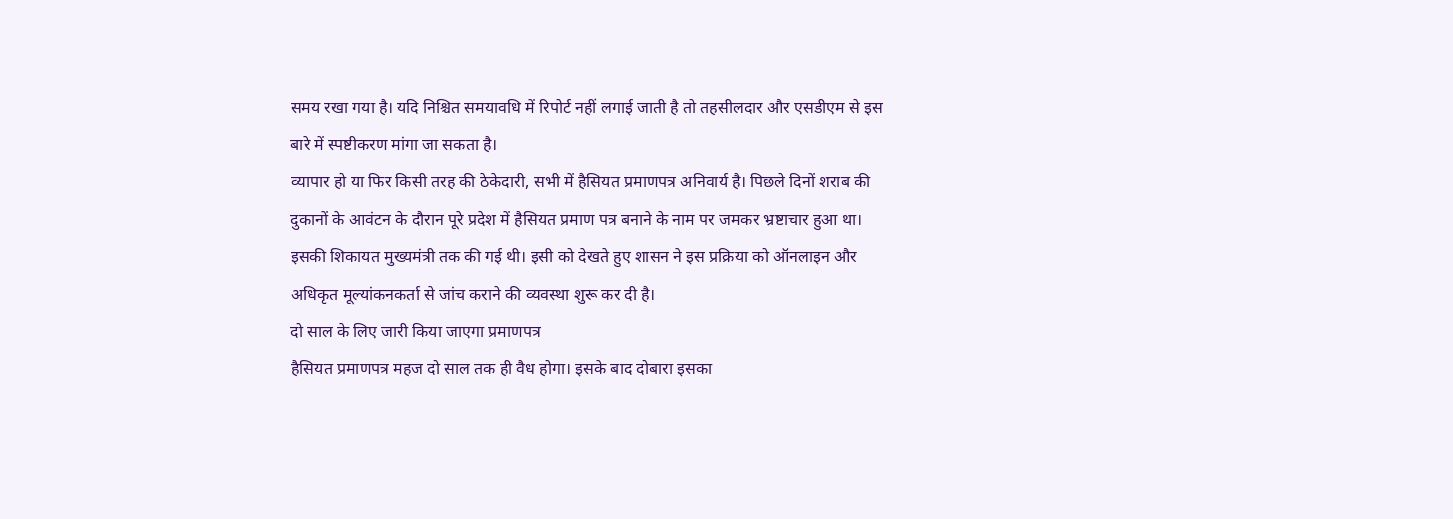समय रखा गया है। यदि निश्चित समयावधि में रिपोर्ट नहीं लगाई जाती है तो तहसीलदार और एसडीएम से इस बारे में स्पष्टीकरण मांगा जा सकता है।
व्यापार हो या फिर किसी तरह की ठेकेदारी, सभी में हैसियत प्रमाणपत्र अनिवार्य है। पिछले दिनों शराब की दुकानों के आवंटन के दौरान पूरे प्रदेश में हैसियत प्रमाण पत्र बनाने के नाम पर जमकर भ्रष्टाचार हुआ था। इसकी शिकायत मुख्यमंत्री तक की गई थी। इसी को देखते हुए शासन ने इस प्रक्रिया को ऑनलाइन और अधिकृत मूल्यांकनकर्ता से जांच कराने की व्यवस्था शुरू कर दी है।
दो साल के लिए जारी किया जाएगा प्रमाणपत्र
हैसियत प्रमाणपत्र महज दो साल तक ही वैध होगा। इसके बाद दोबारा इसका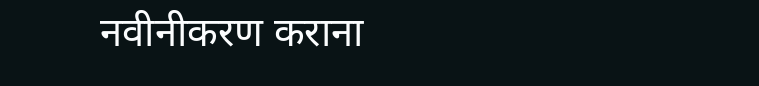नवीनीकरण कराना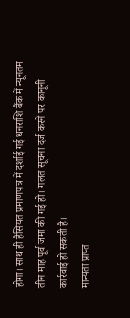होगा। साथ ही हैसियत प्रमाणपत्र में दर्शाई गई धनराशि बैंक में न्यूनतम तीन माह पूर्व जमा की गई हो। गलत सूचना दर्ज करने पर कानूनी कार्रवाई हो सकती है।
मान्यता प्राप्त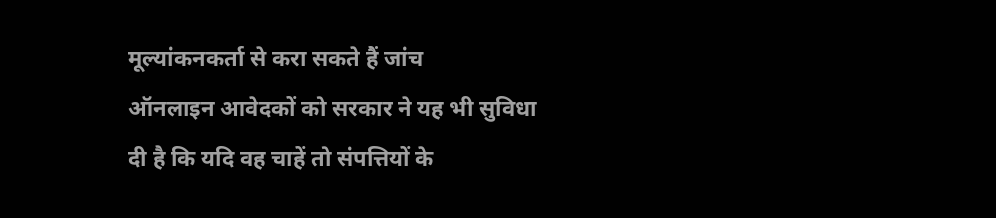मूल्यांकनकर्ता से करा सकते हैं जांच
ऑनलाइन आवेदकों को सरकार ने यह भी सुविधा दी है कि यदि वह चाहें तो संपत्तियों के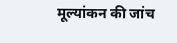मूल्यांकन की जांच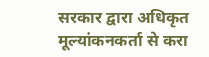सरकार द्वारा अधिकृत मूल्यांकनकर्ता से करा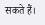सकते हैं।